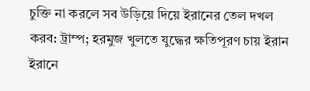চুক্তি না করলে সব উড়িয়ে দিয়ে ইরানের তেল দখল করব: ট্রাম্প; হরমুজ খুলতে যুদ্ধের ক্ষতিপূরণ চায় ইরান
ইরানে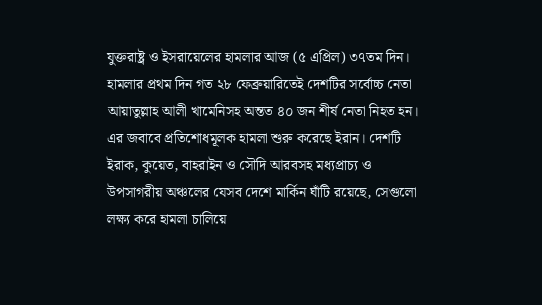যুক্তরাষ্ট্র ও ইসরায়েলের হামলার আজ (৫ এপ্রিল) ৩৭তম দিন। হামলার প্রথম দিন গত ২৮ ফেব্রুয়ারিতেই দেশটির সর্বোচ্চ নেতা আয়াতুল্লাহ আলী খামেনিসহ অন্তত ৪০ জন শীর্ষ নেতা নিহত হন। এর জবাবে প্রতিশোধমূলক হামলা শুরু করেছে ইরান। দেশটি ইরাক, কুয়েত, বাহরাইন ও সৌদি আরবসহ মধ্যপ্রাচ্য ও উপসাগরীয় অঞ্চলের যেসব দেশে মার্কিন ঘাঁটি রয়েছে, সেগুলো লক্ষ্য করে হামলা চালিয়ে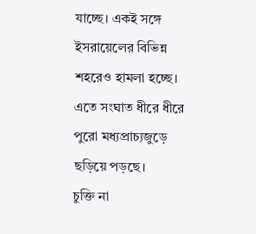যাচ্ছে। একই সঙ্গে ইসরায়েলের বিভিন্ন শহরেও হামলা হচ্ছে। এতে সংঘাত ধীরে ধীরে পুরো মধ্যপ্রাচ্যজুড়ে ছড়িয়ে পড়ছে।
চুক্তি না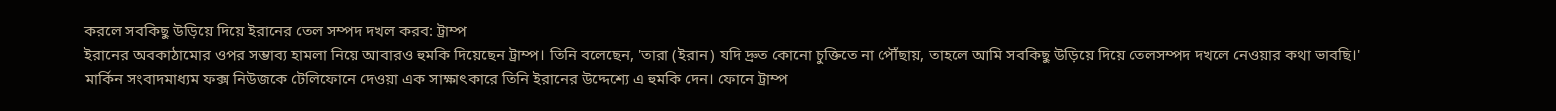করলে সবকিছু উড়িয়ে দিয়ে ইরানের তেল সম্পদ দখল করব: ট্রাম্প
ইরানের অবকাঠামোর ওপর সম্ভাব্য হামলা নিয়ে আবারও হুমকি দিয়েছেন ট্রাম্প। তিনি বলেছেন, 'তারা (ইরান) যদি দ্রুত কোনো চুক্তিতে না পৌঁছায়, তাহলে আমি সবকিছু উড়িয়ে দিয়ে তেলসম্পদ দখলে নেওয়ার কথা ভাবছি।'
মার্কিন সংবাদমাধ্যম ফক্স নিউজকে টেলিফোনে দেওয়া এক সাক্ষাৎকারে তিনি ইরানের উদ্দেশ্যে এ হুমকি দেন। ফোনে ট্রাম্প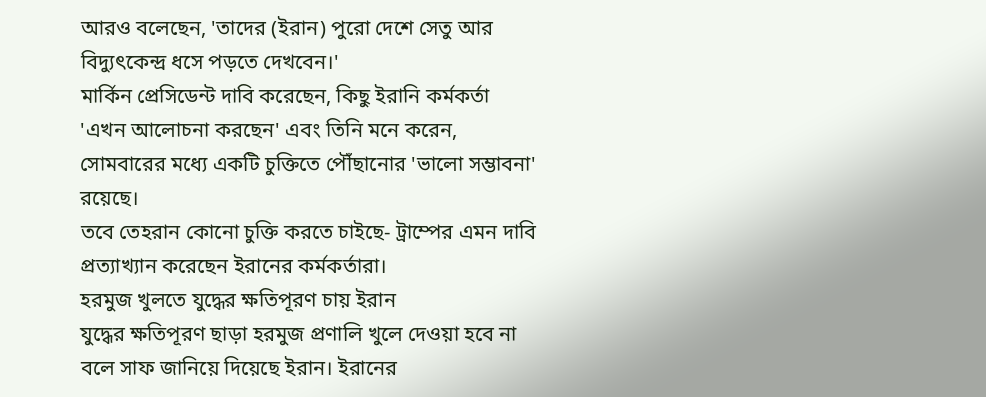আরও বলেছেন, 'তাদের (ইরান) পুরো দেশে সেতু আর বিদ্যুৎকেন্দ্র ধসে পড়তে দেখবেন।'
মার্কিন প্রেসিডেন্ট দাবি করেছেন, কিছু ইরানি কর্মকর্তা 'এখন আলোচনা করছেন' এবং তিনি মনে করেন, সোমবারের মধ্যে একটি চুক্তিতে পৌঁছানোর 'ভালো সম্ভাবনা' রয়েছে।
তবে তেহরান কোনো চুক্তি করতে চাইছে- ট্রাম্পের এমন দাবি প্রত্যাখ্যান করেছেন ইরানের কর্মকর্তারা।
হরমুজ খুলতে যুদ্ধের ক্ষতিপূরণ চায় ইরান
যুদ্ধের ক্ষতিপূরণ ছাড়া হরমুজ প্রণালি খুলে দেওয়া হবে না বলে সাফ জানিয়ে দিয়েছে ইরান। ইরানের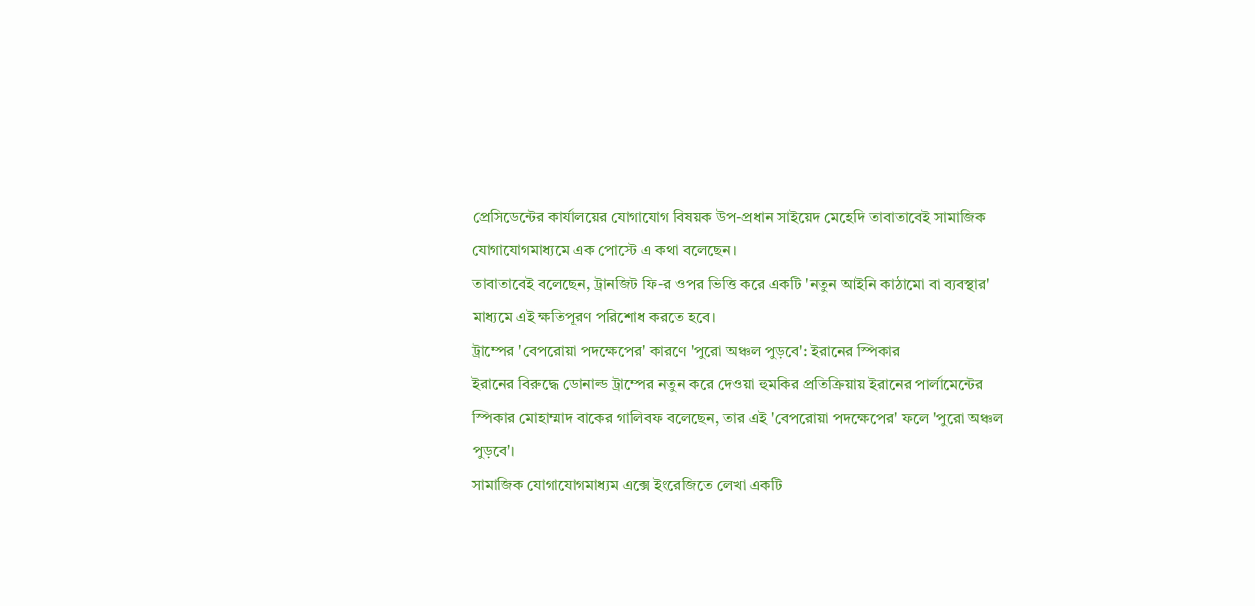প্রেসিডেন্টের কার্যালয়ের যোগাযোগ বিষয়ক উপ-প্রধান সাইয়েদ মেহেদি তাবাতাবেই সামাজিক যোগাযোগমাধ্যমে এক পোস্টে এ কথা বলেছেন।
তাবাতাবেই বলেছেন, ট্রানজিট ফি-র ওপর ভিত্তি করে একটি 'নতুন আইনি কাঠামো বা ব্যবস্থার' মাধ্যমে এই ক্ষতিপূরণ পরিশোধ করতে হবে।
ট্রাম্পের 'বেপরোয়া পদক্ষেপের' কারণে 'পুরো অঞ্চল পুড়বে': ইরানের স্পিকার
ইরানের বিরুদ্ধে ডোনাল্ড ট্রাম্পের নতুন করে দেওয়া হুমকির প্রতিক্রিয়ায় ইরানের পার্লামেন্টের স্পিকার মোহাম্মাদ বাকের গালিবফ বলেছেন, তার এই 'বেপরোয়া পদক্ষেপের' ফলে 'পুরো অঞ্চল পুড়বে'।
সামাজিক যোগাযোগমাধ্যম এক্সে ইংরেজিতে লেখা একটি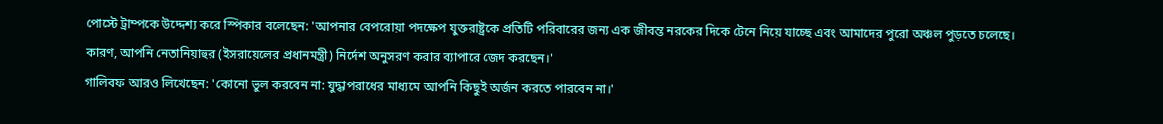পোস্টে ট্রাম্পকে উদ্দেশ্য করে স্পিকার বলেছেন: 'আপনার বেপরোয়া পদক্ষেপ যুক্তরাষ্ট্রকে প্রতিটি পরিবারের জন্য এক জীবন্ত নরকের দিকে টেনে নিয়ে যাচ্ছে এবং আমাদের পুরো অঞ্চল পুড়তে চলেছে। কারণ, আপনি নেতানিয়াহুর (ইসরায়েলের প্রধানমন্ত্রী) নির্দেশ অনুসরণ করার ব্যাপারে জেদ করছেন।'
গালিবফ আরও লিখেছেন: 'কোনো ভুল করবেন না: যুদ্ধাপরাধের মাধ্যমে আপনি কিছুই অর্জন করতে পারবেন না।'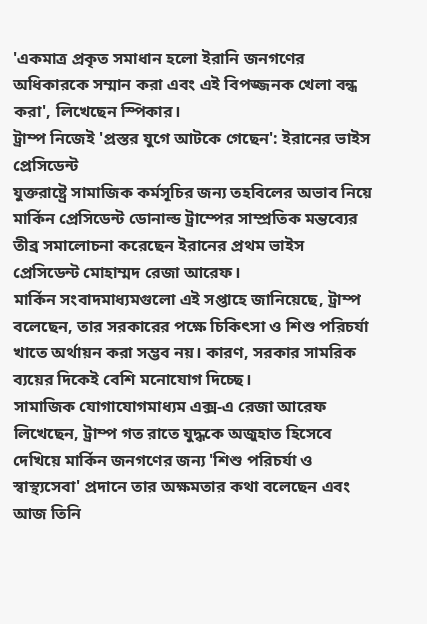'একমাত্র প্রকৃত সমাধান হলো ইরানি জনগণের অধিকারকে সম্মান করা এবং এই বিপজ্জনক খেলা বন্ধ করা', লিখেছেন স্পিকার।
ট্রাম্প নিজেই 'প্রস্তর যুগে আটকে গেছেন': ইরানের ভাইস প্রেসিডেন্ট
যুক্তরাষ্ট্রে সামাজিক কর্মসূচির জন্য তহবিলের অভাব নিয়ে মার্কিন প্রেসিডেন্ট ডোনাল্ড ট্রাম্পের সাম্প্রতিক মন্তব্যের তীব্র সমালোচনা করেছেন ইরানের প্রথম ভাইস প্রেসিডেন্ট মোহাম্মদ রেজা আরেফ।
মার্কিন সংবাদমাধ্যমগুলো এই সপ্তাহে জানিয়েছে, ট্রাম্প বলেছেন, তার সরকারের পক্ষে চিকিৎসা ও শিশু পরিচর্যা খাতে অর্থায়ন করা সম্ভব নয়। কারণ, সরকার সামরিক ব্যয়ের দিকেই বেশি মনোযোগ দিচ্ছে।
সামাজিক যোগাযোগমাধ্যম এক্স-এ রেজা আরেফ লিখেছেন, ট্রাম্প গত রাতে যুদ্ধকে অজুহাত হিসেবে দেখিয়ে মার্কিন জনগণের জন্য 'শিশু পরিচর্যা ও স্বাস্থ্যসেবা' প্রদানে তার অক্ষমতার কথা বলেছেন এবং আজ তিনি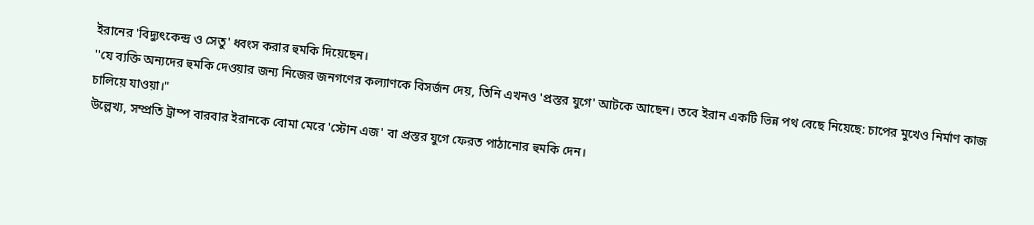ইরানের 'বিদ্যুৎকেন্দ্র ও সেতু' ধ্বংস করার হুমকি দিয়েছেন।
''যে ব্যক্তি অন্যদের হুমকি দেওয়ার জন্য নিজের জনগণের কল্যাণকে বিসর্জন দেয়, তিনি এখনও 'প্রস্তর যুগে' আটকে আছেন। তবে ইরান একটি ভিন্ন পথ বেছে নিয়েছে: চাপের মুখেও নির্মাণ কাজ চালিয়ে যাওয়া।"
উল্লেখ্য, সম্প্রতি ট্রাম্প বারবার ইরানকে বোমা মেরে 'স্টোন এজ' বা প্রস্তর যুগে ফেরত পাঠানোর হুমকি দেন।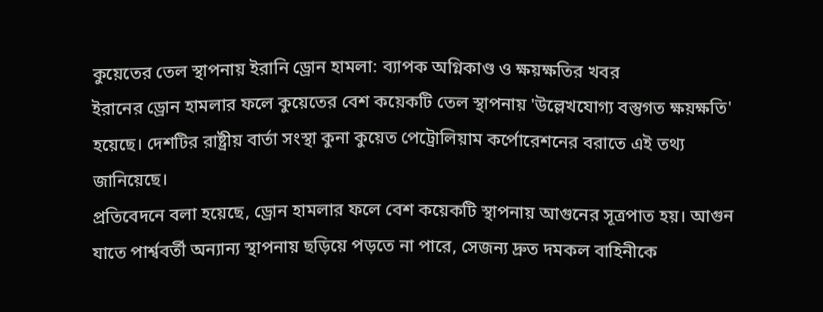কুয়েতের তেল স্থাপনায় ইরানি ড্রোন হামলা: ব্যাপক অগ্নিকাণ্ড ও ক্ষয়ক্ষতির খবর
ইরানের ড্রোন হামলার ফলে কুয়েতের বেশ কয়েকটি তেল স্থাপনায় 'উল্লেখযোগ্য বস্তুগত ক্ষয়ক্ষতি' হয়েছে। দেশটির রাষ্ট্রীয় বার্তা সংস্থা কুনা কুয়েত পেট্রোলিয়াম কর্পোরেশনের বরাতে এই তথ্য জানিয়েছে।
প্রতিবেদনে বলা হয়েছে, ড্রোন হামলার ফলে বেশ কয়েকটি স্থাপনায় আগুনের সূত্রপাত হয়। আগুন যাতে পার্শ্ববর্তী অন্যান্য স্থাপনায় ছড়িয়ে পড়তে না পারে, সেজন্য দ্রুত দমকল বাহিনীকে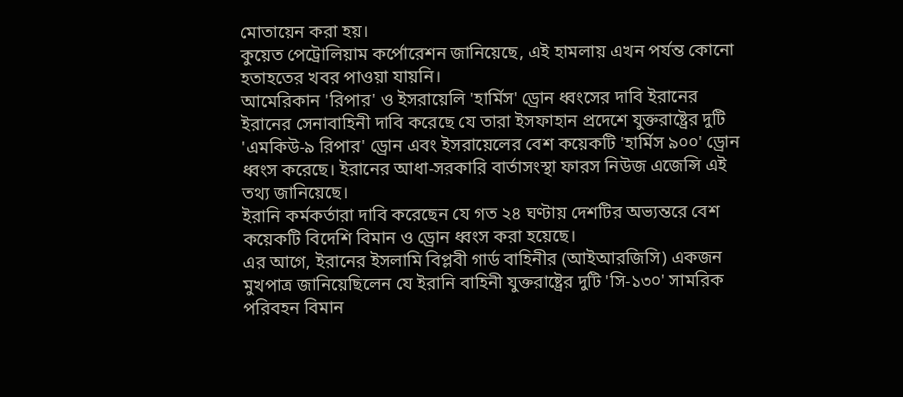মোতায়েন করা হয়।
কুয়েত পেট্রোলিয়াম কর্পোরেশন জানিয়েছে, এই হামলায় এখন পর্যন্ত কোনো হতাহতের খবর পাওয়া যায়নি।
আমেরিকান 'রিপার' ও ইসরায়েলি 'হার্মিস' ড্রোন ধ্বংসের দাবি ইরানের
ইরানের সেনাবাহিনী দাবি করেছে যে তারা ইসফাহান প্রদেশে যুক্তরাষ্ট্রের দুটি 'এমকিউ-৯ রিপার' ড্রোন এবং ইসরায়েলের বেশ কয়েকটি 'হার্মিস ৯০০' ড্রোন ধ্বংস করেছে। ইরানের আধা-সরকারি বার্তাসংস্থা ফারস নিউজ এজেন্সি এই তথ্য জানিয়েছে।
ইরানি কর্মকর্তারা দাবি করেছেন যে গত ২৪ ঘণ্টায় দেশটির অভ্যন্তরে বেশ কয়েকটি বিদেশি বিমান ও ড্রোন ধ্বংস করা হয়েছে।
এর আগে, ইরানের ইসলামি বিপ্লবী গার্ড বাহিনীর (আইআরজিসি) একজন মুখপাত্র জানিয়েছিলেন যে ইরানি বাহিনী যুক্তরাষ্ট্রের দুটি 'সি-১৩০' সামরিক পরিবহন বিমান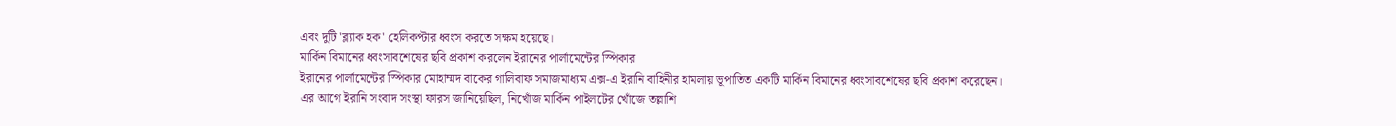এবং দুটি 'ব্ল্যাক হক' হেলিকপ্টার ধ্বংস করতে সক্ষম হয়েছে।
মার্কিন বিমানের ধ্বংসাবশেষের ছবি প্রকাশ করলেন ইরানের পার্লামেন্টের স্পিকার
ইরানের পার্লামেন্টের স্পিকার মোহাম্মদ বাকের গালিবাফ সমাজমাধ্যম এক্স-এ ইরানি বাহিনীর হামলায় ভূপাতিত একটি মার্কিন বিমানের ধ্বংসাবশেষের ছবি প্রকাশ করেছেন।
এর আগে ইরানি সংবাদ সংস্থা ফারস জানিয়েছিল, নিখোঁজ মার্কিন পাইলটের খোঁজে তল্লাশি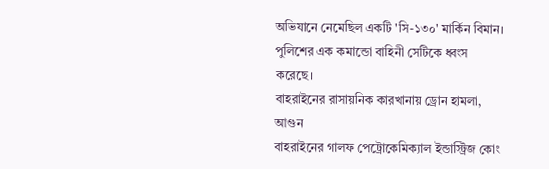অভিযানে নেমেছিল একটি 'সি-১৩০' মার্কিন বিমান। পুলিশের এক কমান্ডো বাহিনী সেটিকে ধ্বংস করেছে।
বাহরাইনের রাসায়নিক কারখানায় ড্রোন হামলা, আগুন
বাহরাইনের গালফ পেট্রোকেমিক্যাল ইন্ডাস্ট্রিজ কোং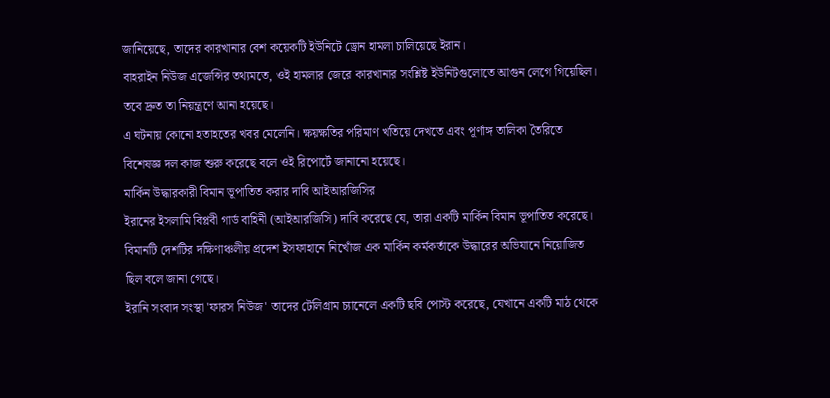জানিয়েছে, তাদের কারখানার বেশ কয়েকটি ইউনিটে ড্রোন হামলা চালিয়েছে ইরান।
বাহরাইন নিউজ এজেন্সির তথ্যমতে, ওই হামলার জেরে কারখানার সংশ্লিষ্ট ইউনিটগুলোতে আগুন লেগে গিয়েছিল। তবে দ্রুত তা নিয়ন্ত্রণে আনা হয়েছে।
এ ঘটনায় কোনো হতাহতের খবর মেলেনি। ক্ষয়ক্ষতির পরিমাণ খতিয়ে দেখতে এবং পূর্ণাঙ্গ তালিকা তৈরিতে বিশেষজ্ঞ দল কাজ শুরু করেছে বলে ওই রিপোর্টে জানানো হয়েছে।
মার্কিন উদ্ধারকারী বিমান ভূপাতিত করার দাবি আইআরজিসির
ইরানের ইসলামি বিপ্লবী গার্ড বাহিনী (আইআরজিসি) দাবি করেছে যে, তারা একটি মার্কিন বিমান ভূপাতিত করেছে। বিমানটি দেশটির দক্ষিণাঞ্চলীয় প্রদেশ ইসফাহানে নিখোঁজ এক মার্কিন কর্মকর্তাকে উদ্ধারের অভিযানে নিয়োজিত ছিল বলে জানা গেছে।
ইরানি সংবাদ সংস্থা 'ফারস নিউজ' তাদের টেলিগ্রাম চ্যানেলে একটি ছবি পোস্ট করেছে, যেখানে একটি মাঠ থেকে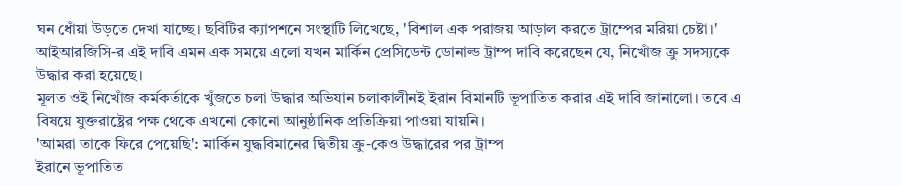ঘন ধোঁয়া উড়তে দেখা যাচ্ছে। ছবিটির ক্যাপশনে সংস্থাটি লিখেছে, 'বিশাল এক পরাজয় আড়াল করতে ট্রাম্পের মরিয়া চেষ্টা।'
আইআরজিসি-র এই দাবি এমন এক সময়ে এলো যখন মার্কিন প্রেসিডেন্ট ডোনাল্ড ট্রাম্প দাবি করেছেন যে, নিখোঁজ ক্রু সদস্যকে উদ্ধার করা হয়েছে।
মূলত ওই নিখোঁজ কর্মকর্তাকে খুঁজতে চলা উদ্ধার অভিযান চলাকালীনই ইরান বিমানটি ভূপাতিত করার এই দাবি জানালো। তবে এ বিষয়ে যুক্তরাষ্ট্রের পক্ষ থেকে এখনো কোনো আনুষ্ঠানিক প্রতিক্রিয়া পাওয়া যায়নি।
'আমরা তাকে ফিরে পেয়েছি': মার্কিন যুদ্ধবিমানের দ্বিতীয় ক্রু-কেও উদ্ধারের পর ট্রাম্প
ইরানে ভূপাতিত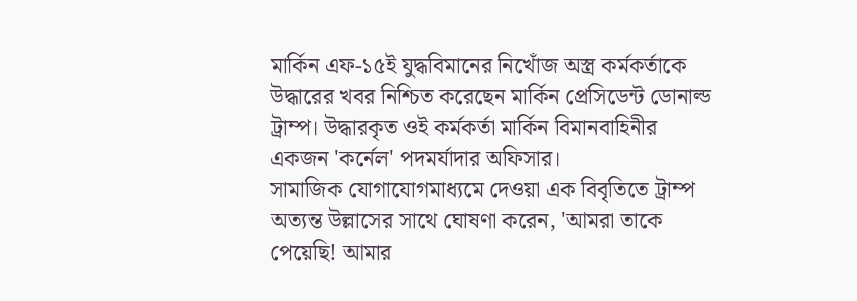মার্কিন এফ-১৫ই যুদ্ধবিমানের নিখোঁজ অস্ত্র কর্মকর্তাকে উদ্ধারের খবর নিশ্চিত করেছেন মার্কিন প্রেসিডেন্ট ডোনাল্ড ট্রাম্প। উদ্ধারকৃত ওই কর্মকর্তা মার্কিন বিমানবাহিনীর একজন 'কর্নেল' পদমর্যাদার অফিসার।
সামাজিক যোগাযোগমাধ্যমে দেওয়া এক বিবৃতিতে ট্রাম্প অত্যন্ত উল্লাসের সাথে ঘোষণা করেন, 'আমরা তাকে পেয়েছি! আমার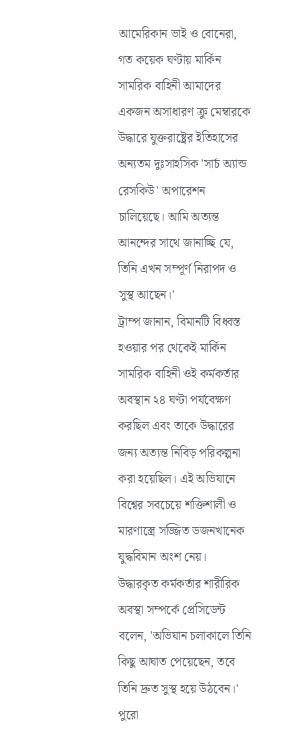আমেরিকান ভাই ও বোনেরা, গত কয়েক ঘণ্টায় মার্কিন সামরিক বাহিনী আমাদের একজন অসাধারণ ক্রু মেম্বারকে উদ্ধারে যুক্তরাষ্ট্রের ইতিহাসের অন্যতম দুঃসাহসিক 'সার্চ অ্যান্ড রেসকিউ' অপারেশন চালিয়েছে। আমি অত্যন্ত আনন্দের সাথে জানাচ্ছি যে, তিনি এখন সম্পূর্ণ নিরাপদ ও সুস্থ আছেন।'
ট্রাম্প জানান, বিমানটি বিধ্বস্ত হওয়ার পর থেকেই মার্কিন সামরিক বাহিনী ওই কর্মকর্তার অবস্থান ২৪ ঘণ্টা পর্যবেক্ষণ করছিল এবং তাকে উদ্ধারের জন্য অত্যন্ত নিবিড় পরিকল্পনা করা হয়েছিল। এই অভিযানে বিশ্বের সবচেয়ে শক্তিশালী ও মারণাস্ত্রে সজ্জিত ডজনখানেক যুদ্ধবিমান অংশ নেয়।
উদ্ধারকৃত কর্মকর্তার শারীরিক অবস্থা সম্পর্কে প্রেসিডেন্ট বলেন, 'অভিযান চলাকালে তিনি কিছু আঘাত পেয়েছেন, তবে তিনি দ্রুত সুস্থ হয়ে উঠবেন।'
পুরো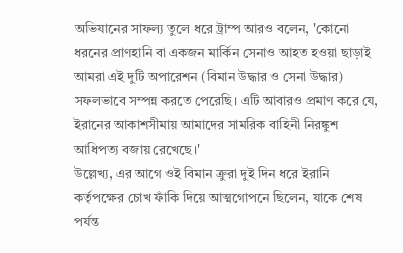অভিযানের সাফল্য তুলে ধরে ট্রাম্প আরও বলেন, 'কোনো ধরনের প্রাণহানি বা একজন মার্কিন সেনাও আহত হওয়া ছাড়াই আমরা এই দুটি অপারেশন (বিমান উদ্ধার ও সেনা উদ্ধার) সফলভাবে সম্পন্ন করতে পেরেছি। এটি আবারও প্রমাণ করে যে, ইরানের আকাশসীমায় আমাদের সামরিক বাহিনী নিরঙ্কুশ আধিপত্য বজায় রেখেছে।'
উল্লেখ্য, এর আগে ওই বিমান ক্রুরা দুই দিন ধরে ইরানি কর্তৃপক্ষের চোখ ফাঁকি দিয়ে আত্মগোপনে ছিলেন, যাকে শেষ পর্যন্ত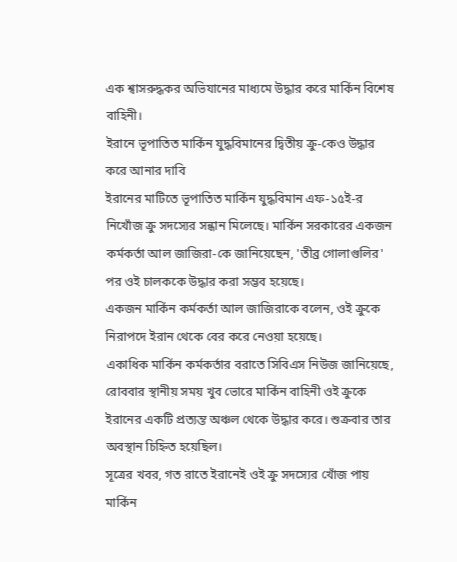এক শ্বাসরুদ্ধকর অভিযানের মাধ্যমে উদ্ধার করে মার্কিন বিশেষ বাহিনী।
ইরানে ভূপাতিত মার্কিন যুদ্ধবিমানের দ্বিতীয় ক্রু-কেও উদ্ধার করে আনার দাবি
ইরানের মাটিতে ভূপাতিত মার্কিন যুদ্ধবিমান এফ-১৫ই-র নিখোঁজ ক্রু সদস্যের সন্ধান মিলেছে। মার্কিন সরকারের একজন কর্মকর্তা আল জাজিরা-কে জানিয়েছেন, 'তীব্র গোলাগুলির' পর ওই চালককে উদ্ধার করা সম্ভব হয়েছে।
একজন মার্কিন কর্মকর্তা আল জাজিরাকে বলেন, ওই ক্রুকে নিরাপদে ইরান থেকে বের করে নেওয়া হয়েছে।
একাধিক মার্কিন কর্মকর্তার বরাতে সিবিএস নিউজ জানিয়েছে, রোববার স্থানীয় সময় খুব ভোরে মার্কিন বাহিনী ওই ক্রুকে ইরানের একটি প্রত্যন্ত অঞ্চল থেকে উদ্ধার করে। শুক্রবার তার অবস্থান চিহ্নিত হয়েছিল।
সূত্রের খবর, গত রাতে ইরানেই ওই ক্রু সদস্যের খোঁজ পায় মার্কিন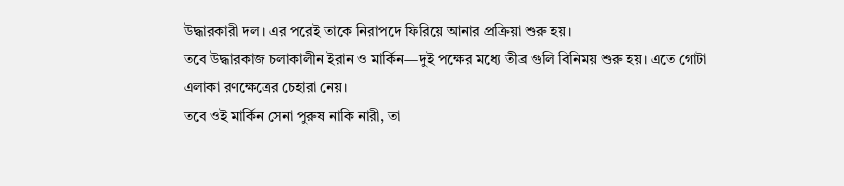উদ্ধারকারী দল। এর পরেই তাকে নিরাপদে ফিরিয়ে আনার প্রক্রিয়া শুরু হয়।
তবে উদ্ধারকাজ চলাকালীন ইরান ও মার্কিন—দুই পক্ষের মধ্যে তীব্র গুলি বিনিময় শুরু হয়। এতে গোটা এলাকা রণক্ষেত্রের চেহারা নেয়।
তবে ওই মার্কিন সেনা পুরুষ নাকি নারী, তা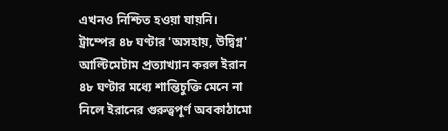এখনও নিশ্চিত হওয়া যায়নি।
ট্রাম্পের ৪৮ ঘণ্টার 'অসহায়, উদ্বিগ্ন' আল্টিমেটাম প্রত্যাখ্যান করল ইরান
৪৮ ঘণ্টার মধ্যে শান্তিচুক্তি মেনে না নিলে ইরানের গুরুত্বপূর্ণ অবকাঠামো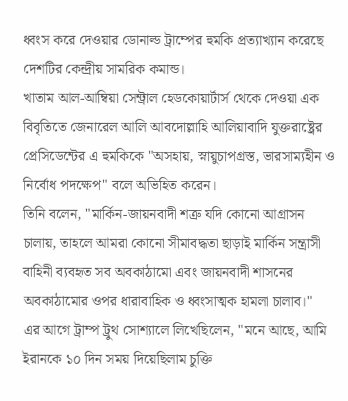ধ্বংস করে দেওয়ার ডোনাল্ড ট্রাম্পের হুমকি প্রত্যাখ্যান করেছে দেশটির কেন্দ্রীয় সামরিক কমান্ড।
খাতাম আল-আম্বিয়া সেন্ট্রাল হেডকোয়ার্টার্স থেকে দেওয়া এক বিবৃতিতে জেনারেল আলি আবদোল্লাহি আলিয়াবাদি যুক্তরাষ্ট্রের প্রেসিডেন্টের এ হুমকিকে "অসহায়, স্নায়ুচাপগ্রস্ত, ভারসাম্যহীন ও নির্বোধ পদক্ষেপ" বলে অভিহিত করেন।
তিনি বলেন, "মার্কিন-জায়নবাদী শত্রু যদি কোনো আগ্রাসন চালায়, তাহলে আমরা কোনো সীমাবদ্ধতা ছাড়াই মার্কিন সন্ত্রাসী বাহিনী ব্যবহৃত সব অবকাঠামো এবং জায়নবাদী শাসনের অবকাঠামোর ওপর ধারাবাহিক ও ধ্বংসাত্মক হামলা চালাব।"
এর আগে ট্রাম্প ট্রুথ সোশ্যালে লিখেছিলেন, "মনে আছে, আমি ইরানকে ১০ দিন সময় দিয়েছিলাম চুক্তি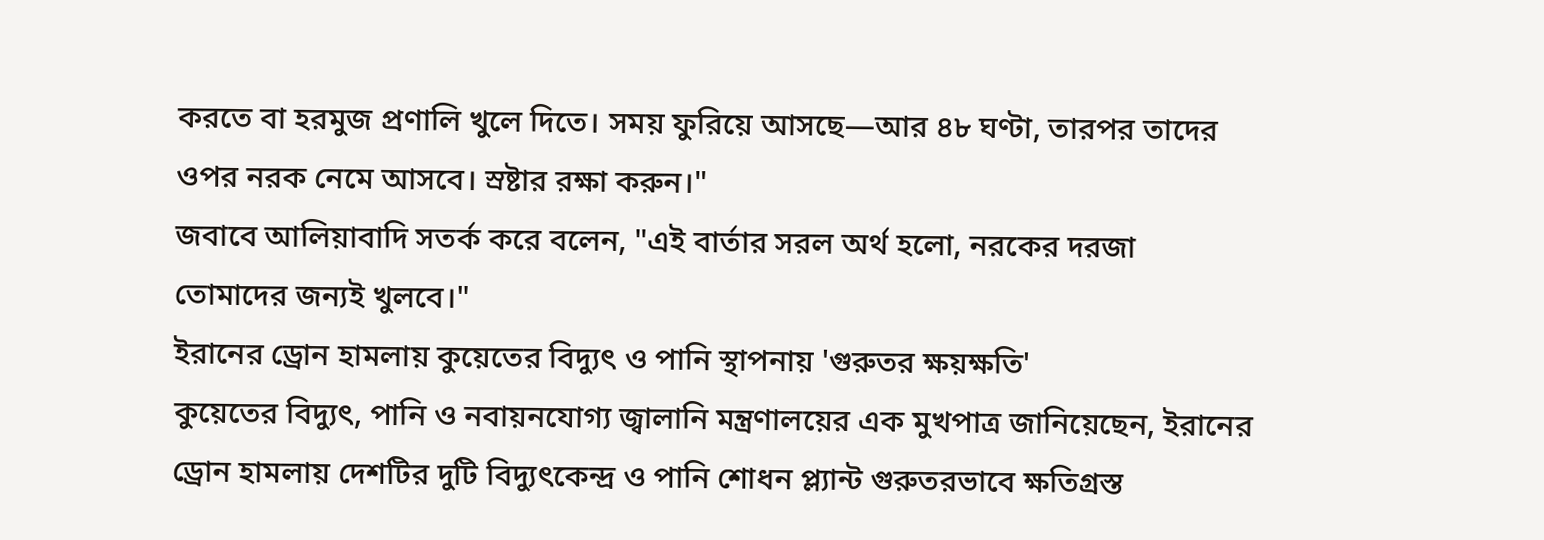করতে বা হরমুজ প্রণালি খুলে দিতে। সময় ফুরিয়ে আসছে—আর ৪৮ ঘণ্টা, তারপর তাদের ওপর নরক নেমে আসবে। স্রষ্টার রক্ষা করুন।"
জবাবে আলিয়াবাদি সতর্ক করে বলেন, "এই বার্তার সরল অর্থ হলো, নরকের দরজা তোমাদের জন্যই খুলবে।"
ইরানের ড্রোন হামলায় কুয়েতের বিদ্যুৎ ও পানি স্থাপনায় 'গুরুতর ক্ষয়ক্ষতি'
কুয়েতের বিদ্যুৎ, পানি ও নবায়নযোগ্য জ্বালানি মন্ত্রণালয়ের এক মুখপাত্র জানিয়েছেন, ইরানের ড্রোন হামলায় দেশটির দুটি বিদ্যুৎকেন্দ্র ও পানি শোধন প্ল্যান্ট গুরুতরভাবে ক্ষতিগ্রস্ত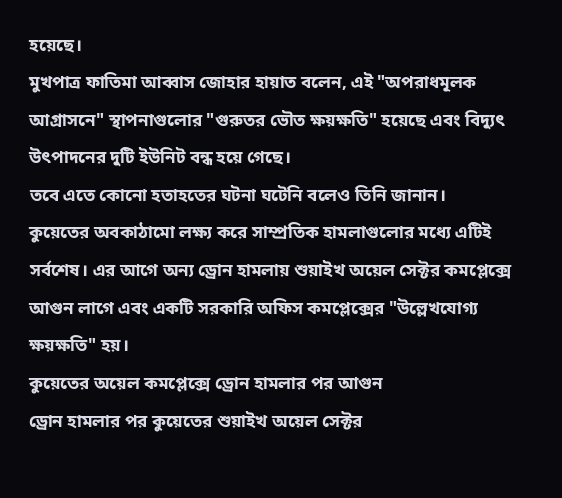হয়েছে।
মুখপাত্র ফাতিমা আব্বাস জোহার হায়াত বলেন, এই "অপরাধমূলক আগ্রাসনে" স্থাপনাগুলোর "গুরুতর ভৌত ক্ষয়ক্ষতি" হয়েছে এবং বিদ্যুৎ উৎপাদনের দুটি ইউনিট বন্ধ হয়ে গেছে।
তবে এতে কোনো হতাহতের ঘটনা ঘটেনি বলেও তিনি জানান।
কুয়েতের অবকাঠামো লক্ষ্য করে সাম্প্রতিক হামলাগুলোর মধ্যে এটিই সর্বশেষ। এর আগে অন্য ড্রোন হামলায় শুয়াইখ অয়েল সেক্টর কমপ্লেক্সে আগুন লাগে এবং একটি সরকারি অফিস কমপ্লেক্সের "উল্লেখযোগ্য ক্ষয়ক্ষতি" হয়।
কুয়েতের অয়েল কমপ্লেক্সে ড্রোন হামলার পর আগুন
ড্রোন হামলার পর কুয়েতের শুয়াইখ অয়েল সেক্টর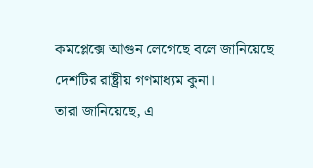কমপ্লেক্সে আগুন লেগেছে বলে জানিয়েছে দেশটির রাষ্ট্রীয় গণমাধ্যম কুনা।
তারা জানিয়েছে, এ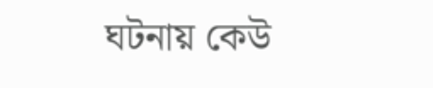ঘটনায় কেউ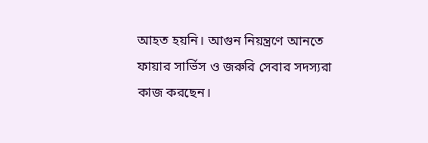আহত হয়নি। আগুন নিয়ন্ত্রণে আনতে ফায়ার সার্ভিস ও জরুরি সেবার সদস্যরা কাজ করছেন।